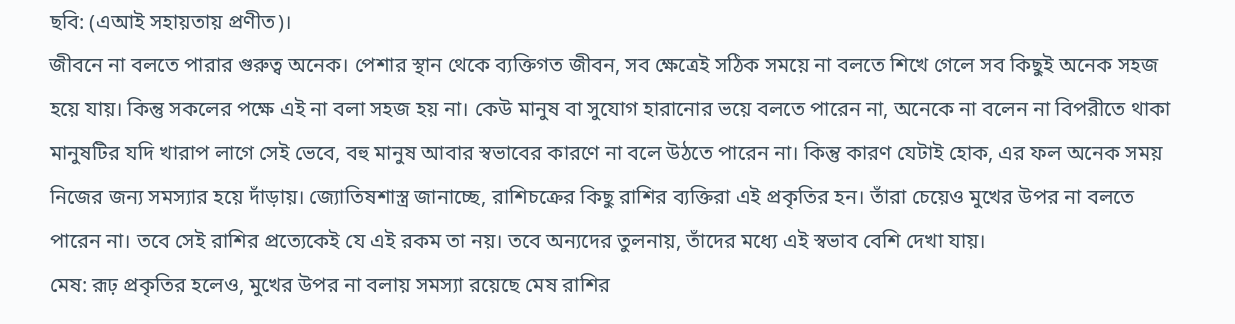ছবি: (এআই সহায়তায় প্রণীত)।
জীবনে না বলতে পারার গুরুত্ব অনেক। পেশার স্থান থেকে ব্যক্তিগত জীবন, সব ক্ষেত্রেই সঠিক সময়ে না বলতে শিখে গেলে সব কিছুই অনেক সহজ হয়ে যায়। কিন্তু সকলের পক্ষে এই না বলা সহজ হয় না। কেউ মানুষ বা সুযোগ হারানোর ভয়ে বলতে পারেন না, অনেকে না বলেন না বিপরীতে থাকা মানুষটির যদি খারাপ লাগে সেই ভেবে, বহু মানুষ আবার স্বভাবের কারণে না বলে উঠতে পারেন না। কিন্তু কারণ যেটাই হোক, এর ফল অনেক সময় নিজের জন্য সমস্যার হয়ে দাঁড়ায়। জ্যোতিষশাস্ত্র জানাচ্ছে, রাশিচক্রের কিছু রাশির ব্যক্তিরা এই প্রকৃতির হন। তাঁরা চেয়েও মুখের উপর না বলতে পারেন না। তবে সেই রাশির প্রত্যেকেই যে এই রকম তা নয়। তবে অন্যদের তুলনায়, তাঁদের মধ্যে এই স্বভাব বেশি দেখা যায়।
মেষ: রূঢ় প্রকৃতির হলেও, মুখের উপর না বলায় সমস্যা রয়েছে মেষ রাশির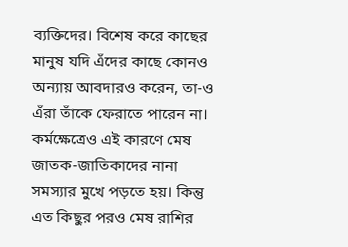ব্যক্তিদের। বিশেষ করে কাছের মানুষ যদি এঁদের কাছে কোনও অন্যায় আবদারও করেন, তা-ও এঁরা তাঁকে ফেরাতে পারেন না। কর্মক্ষেত্রেও এই কারণে মেষ জাতক-জাতিকাদের নানা সমস্যার মুখে পড়তে হয়। কিন্তু এত কিছুর পরও মেষ রাশির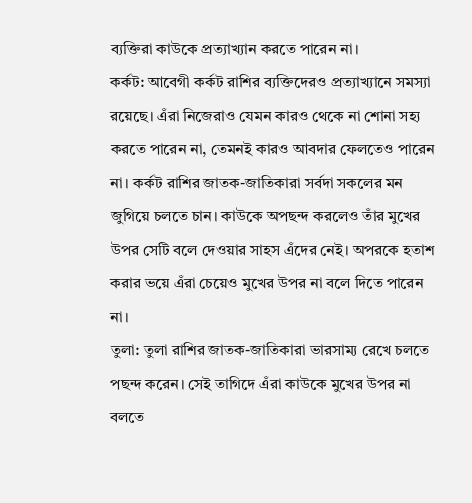ব্যক্তিরা কাউকে প্রত্যাখ্যান করতে পারেন না।
কর্কট: আবেগী কর্কট রাশির ব্যক্তিদেরও প্রত্যাখ্যানে সমস্যা রয়েছে। এঁরা নিজেরাও যেমন কারও থেকে না শোনা সহ্য করতে পারেন না, তেমনই কারও আবদার ফেলতেও পারেন না। কর্কট রাশির জাতক-জাতিকারা সর্বদা সকলের মন জুগিয়ে চলতে চান। কাউকে অপছন্দ করলেও তাঁর মুখের উপর সেটি বলে দেওয়ার সাহস এঁদের নেই। অপরকে হতাশ করার ভয়ে এঁরা চেয়েও মুখের উপর না বলে দিতে পারেন না।
তুলা: তুলা রাশির জাতক-জাতিকারা ভারসাম্য রেখে চলতে পছন্দ করেন। সেই তাগিদে এঁরা কাউকে মুখের উপর না বলতে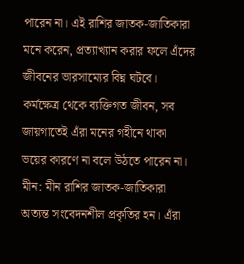পারেন না। এই রাশির জাতক-জাতিকারা মনে করেন, প্রত্যাখ্যান করার ফলে এঁদের জীবনের ভারসাম্যের বিঘ্ন ঘটবে। কর্মক্ষেত্র থেকে ব্যক্তিগত জীবন, সব জায়গাতেই এঁরা মনের গহীনে থাকা ভয়ের কারণে না বলে উঠতে পারেন না।
মীন: মীন রাশির জাতক-জাতিকারা অত্যন্ত সংবেদনশীল প্রকৃতির হন। এঁরা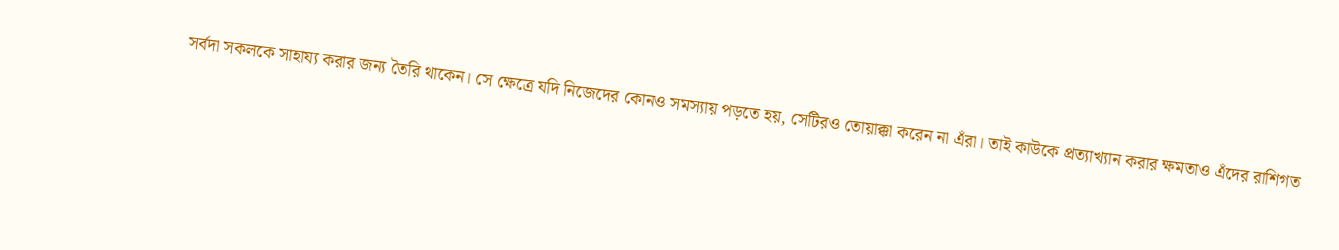সর্বদা সকলকে সাহায্য করার জন্য তৈরি থাকেন। সে ক্ষেত্রে যদি নিজেদের কোনও সমস্যায় পড়তে হয়, সেটিরও তোয়াক্কা করেন না এঁরা। তাই কাউকে প্রত্যাখ্যান করার ক্ষমতাও এঁদের রাশিগত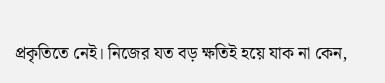প্রকৃতিতে নেই। নিজের যত বড় ক্ষতিই হয়ে যাক না কেন,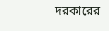দরকারের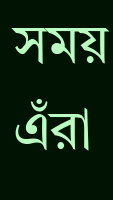সময় এঁরা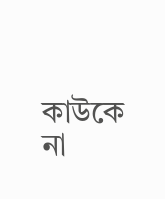কাউকে না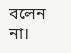বলেন না।